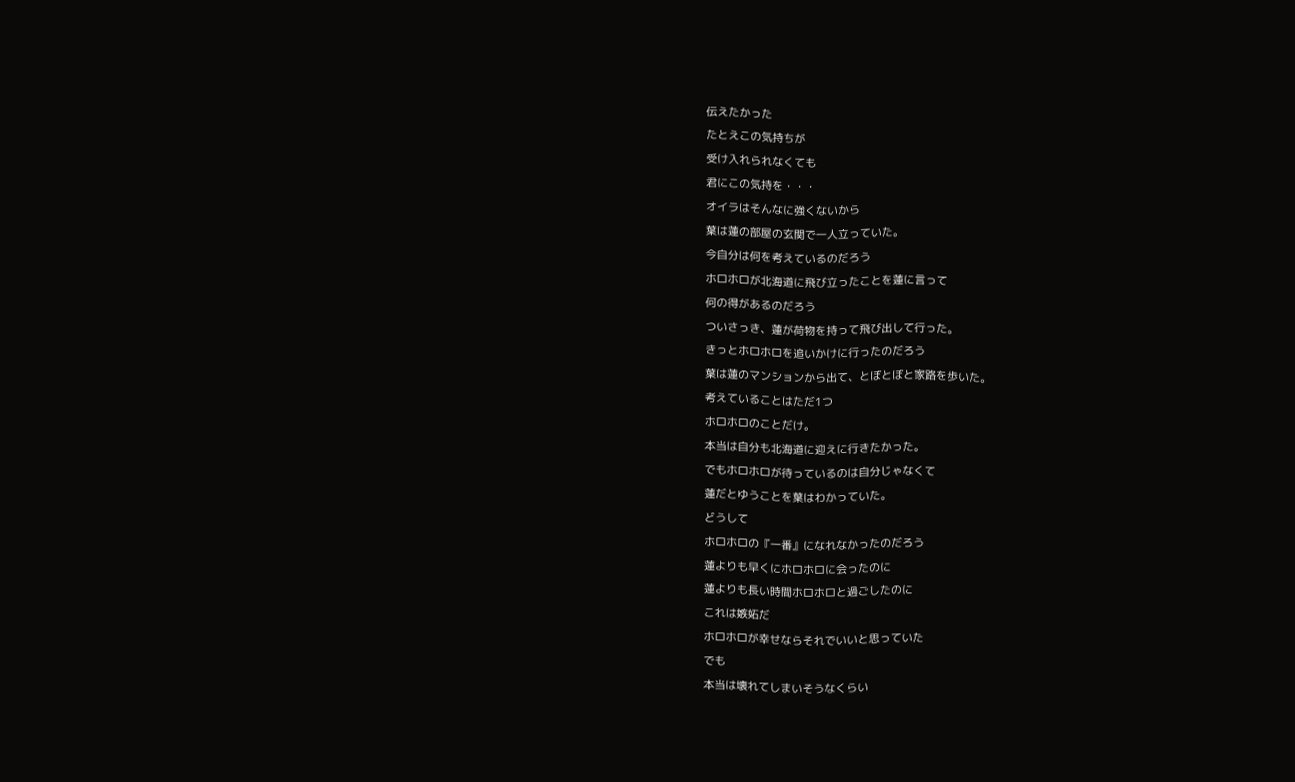伝えたかった
たとえこの気持ちが
受け入れられなくても
君にこの気持を・・・
オイラはそんなに強くないから
葉は蓮の部屋の玄関で一人立っていた。
今自分は何を考えているのだろう
ホロホロが北海道に飛び立ったことを蓮に言って
何の得があるのだろう
ついさっき、蓮が荷物を持って飛び出して行った。
きっとホロホロを追いかけに行ったのだろう
葉は蓮のマンションから出て、とぼとぼと家路を歩いた。
考えていることはただ1つ
ホロホロのことだけ。
本当は自分も北海道に迎えに行きたかった。
でもホロホロが待っているのは自分じゃなくて
蓮だとゆうことを葉はわかっていた。
どうして
ホロホロの『一番』になれなかったのだろう
蓮よりも早くにホロホロに会ったのに
蓮よりも長い時間ホロホロと過ごしたのに
これは嫉妬だ
ホロホロが幸せならそれでいいと思っていた
でも
本当は壊れてしまいそうなくらい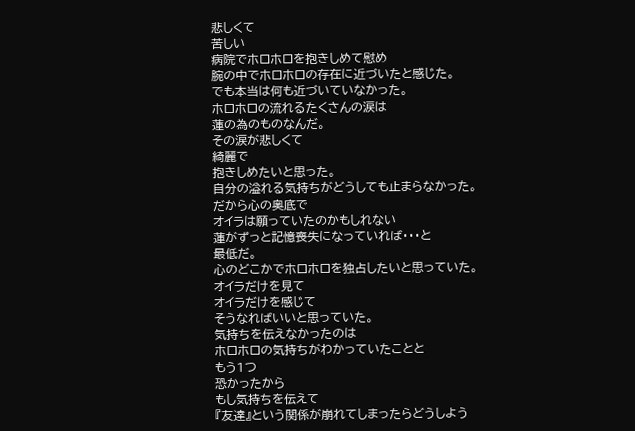悲しくて
苦しい
病院でホロホロを抱きしめて慰め
腕の中でホロホロの存在に近づいたと感じた。
でも本当は何も近づいていなかった。
ホロホロの流れるたくさんの涙は
蓮の為のものなんだ。
その涙が悲しくて
綺麗で
抱きしめたいと思った。
自分の溢れる気持ちがどうしても止まらなかった。
だから心の奥底で
オイラは願っていたのかもしれない
蓮がずっと記憶喪失になっていれば・・・と
最低だ。
心のどこかでホロホロを独占したいと思っていた。
オイラだけを見て
オイラだけを感じて
そうなればいいと思っていた。
気持ちを伝えなかったのは
ホロホロの気持ちがわかっていたことと
もう1つ
恐かったから
もし気持ちを伝えて
『友達』という関係が崩れてしまったらどうしよう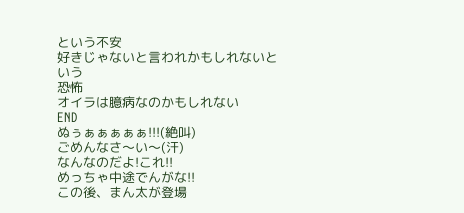という不安
好きじゃないと言われかもしれないという
恐怖
オイラは臆病なのかもしれない
END
ぬぅぁぁぁぁぁ!!!(絶叫)
ごめんなさ〜い〜(汗)
なんなのだよ!これ!!
めっちゃ中途でんがな!!
この後、まん太が登場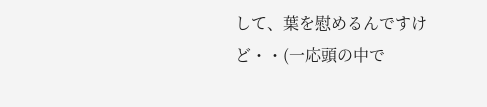して、葉を慰めるんですけど・・(一応頭の中で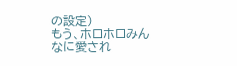の設定)
もう、ホロホロみんなに愛され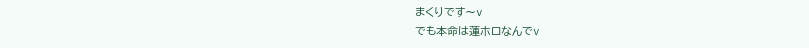まくりです〜v
でも本命は蓮ホロなんでv